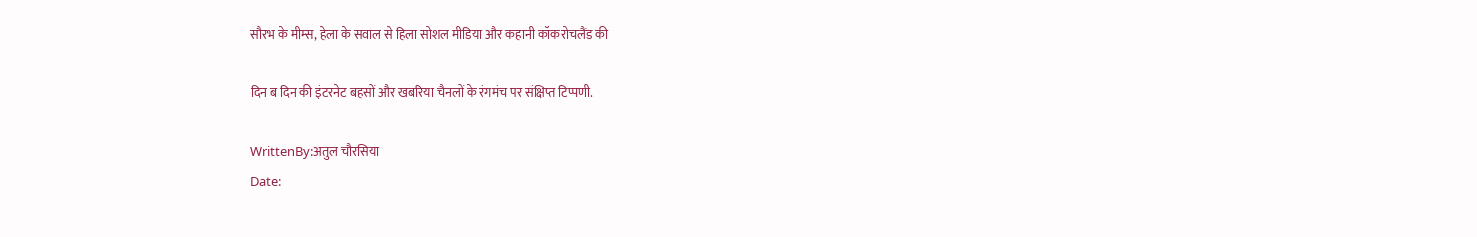सौरभ के मीम्स, हेला के सवाल से हिला सोशल मीडिया और कहानी कॉकरोचलैंड की

दिन ब दिन की इंटरनेट बहसों और खबरिया चैनलों के रंगमंच पर संक्षिप्त टिप्पणी.

WrittenBy:अतुल चौरसिया
Date: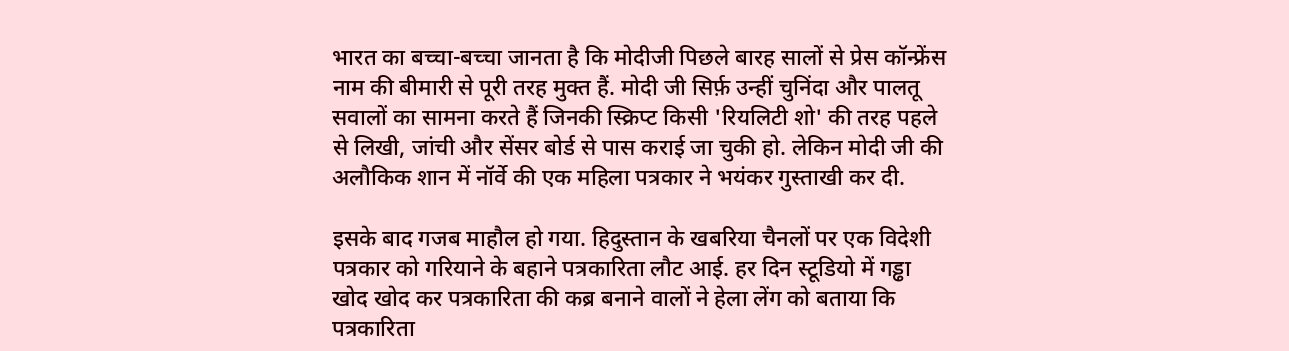भारत का बच्चा-बच्चा जानता है कि मोदीजी पिछले बारह सालों से प्रेस कॉन्फ्रेंस नाम की बीमारी से पूरी तरह मुक्त हैं. मोदी जी सिर्फ़ उन्हीं चुनिंदा और पालतू सवालों का सामना करते हैं जिनकी स्क्रिप्ट किसी 'रियलिटी शो' की तरह पहले से लिखी, जांची और सेंसर बोर्ड से पास कराई जा चुकी हो. लेकिन मोदी जी की अलौकिक शान में नॉर्वे की एक महिला पत्रकार ने भयंकर गुस्ताखी कर दी.

इसके बाद गजब माहौल हो गया. हिदुस्तान के खबरिया चैनलों पर एक विदेशी पत्रकार को गरियाने के बहाने पत्रकारिता लौट आई. हर दिन स्टूडियो में गड्ढा खोद खोद कर पत्रकारिता की कब्र बनाने वालों ने हेला लेंग को बताया कि पत्रकारिता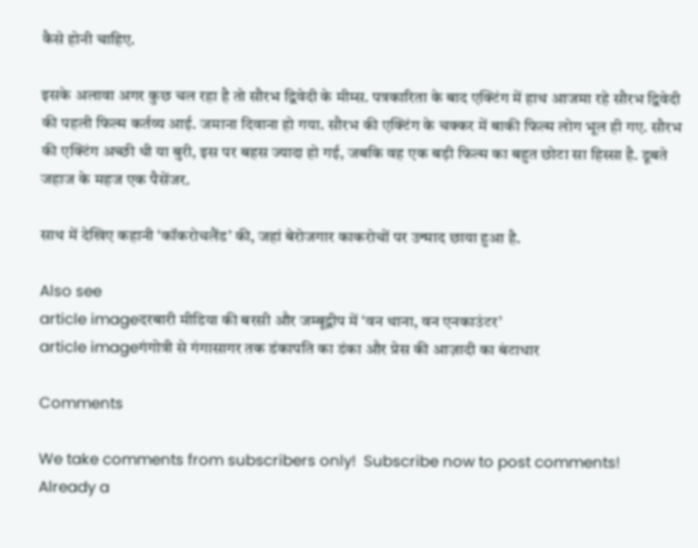कैसे होनी चाहिए.

इसके अलावा अगर कुछ चल रहा है तो सौरभ द्विवेदी के मीम्स. पत्रकारिता के बाद एक्टिंग में हाथ आजमा रहे सौरभ द्विवेदी की पहली फिल्म कर्तव्य आई. जमाना दिवाना हो गया. सौरभ की एक्टिंग के चक्कर में बाकी फिल्म लोग भूल ही गए. सौरभ की एक्टिंग अच्छी थी या बुरी, इस पर बहस ज्यादा हो गई, जबकि वह एक बड़ी फिल्म का बहुत छोटा सा हिस्सा है. डूबते जहाज के महज एक पैसेंजर.

साथ में देखिए कहानी ‘कॉकरोचलैंड’ की, जहां बेरोजगार काकरोचों पर उन्माद छाया हुआ है.

Also see
article imageदरबारी मीडिया की बरसी और जम्बूद्वीप में ‘वन थाना, वन एनकाउंटर’
article imageगंगोत्री से गंगासागर तक डंकापति का डंका और प्रेस की आज़ादी का बंटाधार

Comments

We take comments from subscribers only!  Subscribe now to post comments!
Already a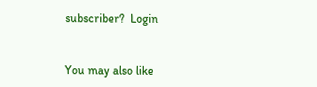subscriber?  Login


You may also like